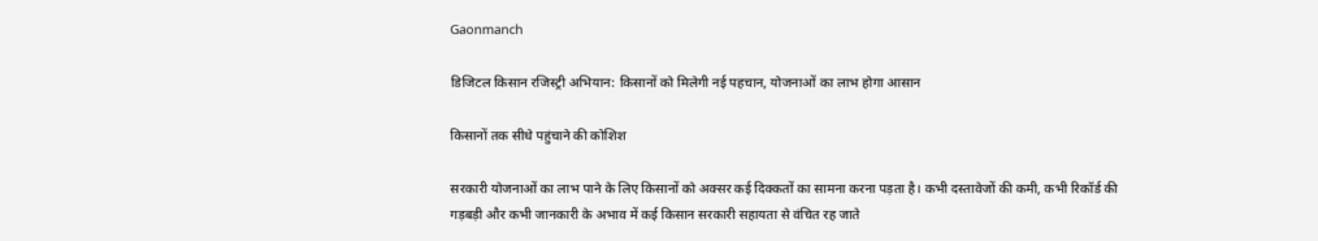Gaonmanch

डिजिटल किसान रजिस्ट्री अभियान: किसानों को मिलेगी नई पहचान, योजनाओं का लाभ होगा आसान

किसानों तक सीधे पहुंचाने की कोशिश

सरकारी योजनाओं का लाभ पाने के लिए किसानों को अक्सर कई दिक्कतों का सामना करना पड़ता है। कभी दस्तावेजों की कमी, कभी रिकॉर्ड की गड़बड़ी और कभी जानकारी के अभाव में कई किसान सरकारी सहायता से वंचित रह जाते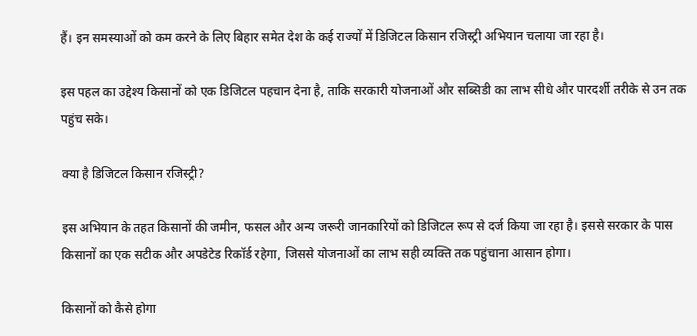हैं। इन समस्याओं को कम करने के लिए बिहार समेत देश के कई राज्यों में डिजिटल किसान रजिस्ट्री अभियान चलाया जा रहा है।

इस पहल का उद्देश्य किसानों को एक डिजिटल पहचान देना है, ताकि सरकारी योजनाओं और सब्सिडी का लाभ सीधे और पारदर्शी तरीके से उन तक पहुंच सके।

क्या है डिजिटल किसान रजिस्ट्री?

इस अभियान के तहत किसानों की जमीन, फसल और अन्य जरूरी जानकारियों को डिजिटल रूप से दर्ज किया जा रहा है। इससे सरकार के पास किसानों का एक सटीक और अपडेटेड रिकॉर्ड रहेगा, जिससे योजनाओं का लाभ सही व्यक्ति तक पहुंचाना आसान होगा।

किसानों को कैसे होगा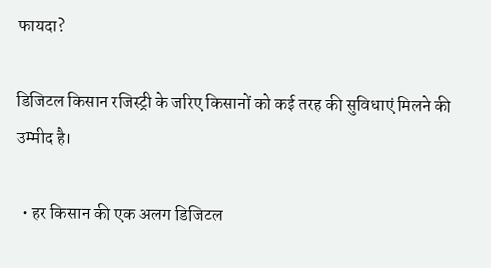फायदा?

डिजिटल किसान रजिस्ट्री के जरिए किसानों को कई तरह की सुविधाएं मिलने की उम्मीद है।

  • हर किसान की एक अलग डिजिटल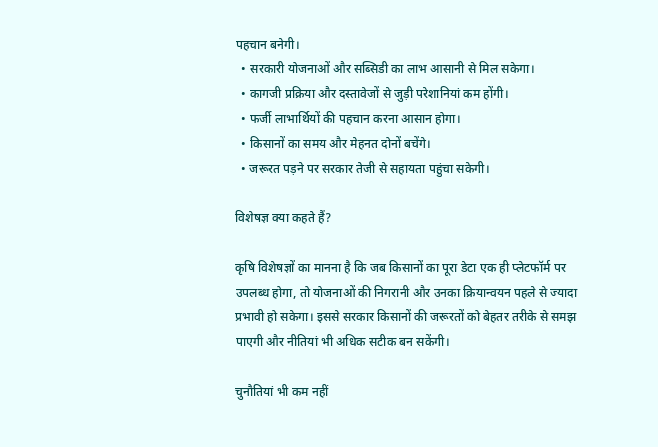पहचान बनेगी।
  • सरकारी योजनाओं और सब्सिडी का लाभ आसानी से मिल सकेगा।
  • कागजी प्रक्रिया और दस्तावेजों से जुड़ी परेशानियां कम होंगी।
  • फर्जी लाभार्थियों की पहचान करना आसान होगा।
  • किसानों का समय और मेहनत दोनों बचेंगे।
  • जरूरत पड़ने पर सरकार तेजी से सहायता पहुंचा सकेगी।

विशेषज्ञ क्या कहते हैं?

कृषि विशेषज्ञों का मानना है कि जब किसानों का पूरा डेटा एक ही प्लेटफॉर्म पर उपलब्ध होगा, तो योजनाओं की निगरानी और उनका क्रियान्वयन पहले से ज्यादा प्रभावी हो सकेगा। इससे सरकार किसानों की जरूरतों को बेहतर तरीके से समझ पाएगी और नीतियां भी अधिक सटीक बन सकेंगी।

चुनौतियां भी कम नहीं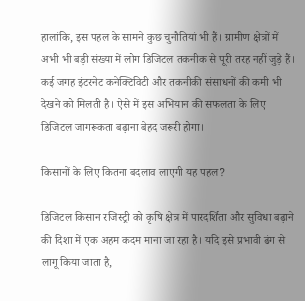हालांकि, इस पहल के सामने कुछ चुनौतियां भी हैं। ग्रामीण क्षेत्रों में अभी भी बड़ी संख्या में लोग डिजिटल तकनीक से पूरी तरह नहीं जुड़े हैं। कई जगह इंटरनेट कनेक्टिविटी और तकनीकी संसाधनों की कमी भी देखने को मिलती है। ऐसे में इस अभियान की सफलता के लिए डिजिटल जागरूकता बढ़ाना बेहद जरूरी होगा।

किसानों के लिए कितना बदलाव लाएगी यह पहल?

डिजिटल किसान रजिस्ट्री को कृषि क्षेत्र में पारदर्शिता और सुविधा बढ़ाने की दिशा में एक अहम कदम माना जा रहा है। यदि इसे प्रभावी ढंग से लागू किया जाता है,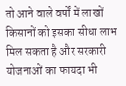तो आने वाले वर्षों में लाखों किसानों को इसका सीधा लाभ मिल सकता है और सरकारी योजनाओं का फायदा भी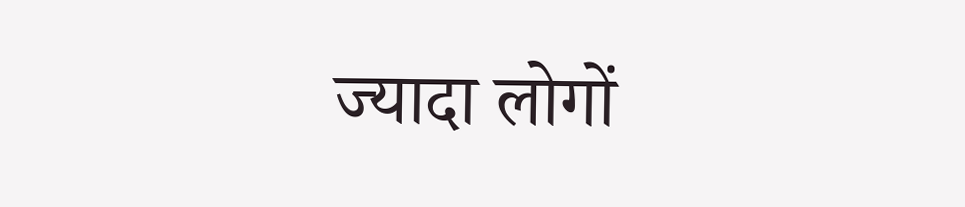ज्यादा लोगों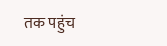तक पहुंच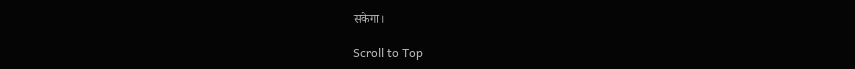सकेगा।

Scroll to Top